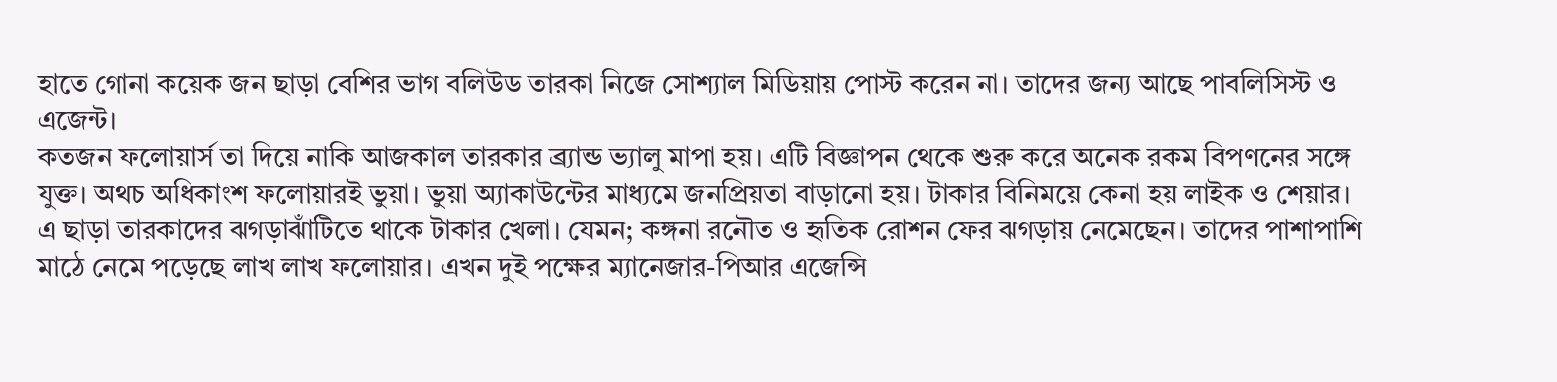হাতে গোনা কয়েক জন ছাড়া বেশির ভাগ বলিউড তারকা নিজে সোশ্যাল মিডিয়ায় পোস্ট করেন না। তাদের জন্য আছে পাবলিসিস্ট ও এজেন্ট।
কতজন ফলোয়ার্স তা দিয়ে নাকি আজকাল তারকার ব্র্যান্ড ভ্যালু মাপা হয়। এটি বিজ্ঞাপন থেকে শুরু করে অনেক রকম বিপণনের সঙ্গে যুক্ত। অথচ অধিকাংশ ফলোয়ারই ভুয়া। ভুয়া অ্যাকাউন্টের মাধ্যমে জনপ্রিয়তা বাড়ানো হয়। টাকার বিনিময়ে কেনা হয় লাইক ও শেয়ার।
এ ছাড়া তারকাদের ঝগড়াঝাঁটিতে থাকে টাকার খেলা। যেমন; কঙ্গনা রনৌত ও হৃতিক রোশন ফের ঝগড়ায় নেমেছেন। তাদের পাশাপাশি মাঠে নেমে পড়েছে লাখ লাখ ফলোয়ার। এখন দুই পক্ষের ম্যানেজার-পিআর এজেন্সি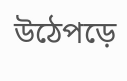উঠেপড়ে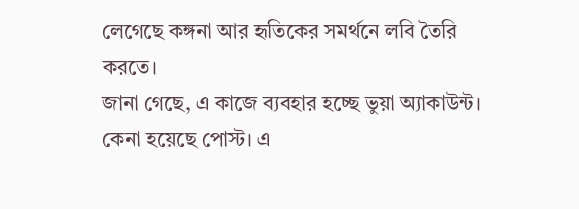লেগেছে কঙ্গনা আর হৃতিকের সমর্থনে লবি তৈরি করতে।
জানা গেছে, এ কাজে ব্যবহার হচ্ছে ভুয়া অ্যাকাউন্ট। কেনা হয়েছে পোস্ট। এ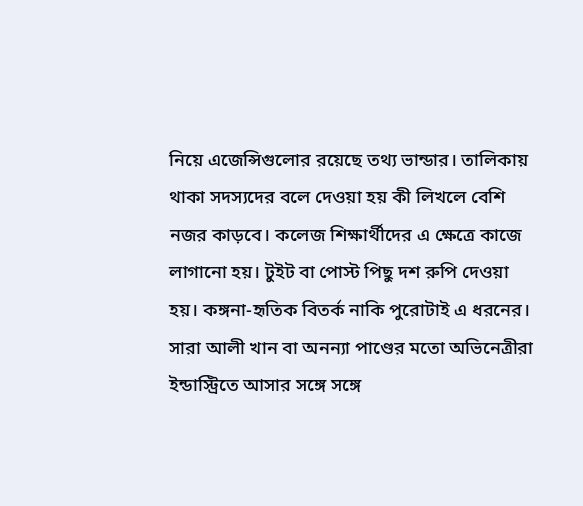নিয়ে এজেন্সিগুলোর রয়েছে তথ্য ভান্ডার। তালিকায় থাকা সদস্যদের বলে দেওয়া হয় কী লিখলে বেশি নজর কাড়বে। কলেজ শিক্ষার্থীদের এ ক্ষেত্রে কাজে লাগানো হয়। টুইট বা পোস্ট পিছু দশ রুপি দেওয়া হয়। কঙ্গনা-হৃতিক বিতর্ক নাকি পুরোটাই এ ধরনের।
সারা আলী খান বা অনন্যা পাণ্ডের মতো অভিনেত্রীরা ইন্ডাস্ট্রিতে আসার সঙ্গে সঙ্গে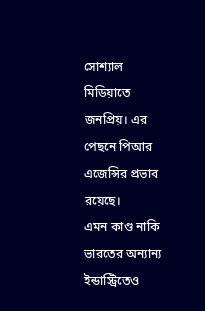সোশ্যাল মিডিয়াতে জনপ্রিয়। এর পেছনে পিআর এজেন্সির প্রভাব রয়েছে।
এমন কাণ্ড নাকি ভারতের অন্যান্য ইন্ডাস্ট্রিতেও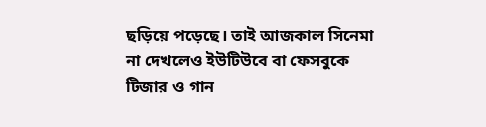ছড়িয়ে পড়েছে। তাই আজকাল সিনেমা না দেখলেও ইউটিউবে বা ফেসবুকে টিজার ও গান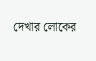দেখার লোকের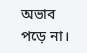অভাব পড়ে না।